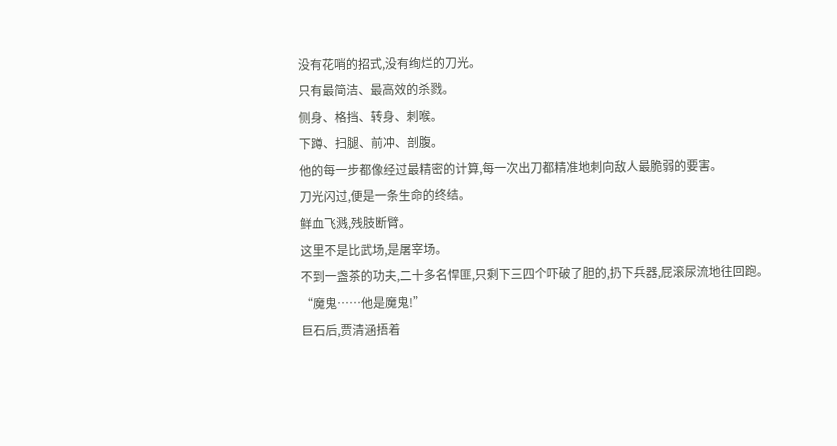没有花哨的招式,没有绚烂的刀光。
只有最简洁、最高效的杀戮。
侧身、格挡、转身、刺喉。
下蹲、扫腿、前冲、剖腹。
他的每一步都像经过最精密的计算,每一次出刀都精准地刺向敌人最脆弱的要害。
刀光闪过,便是一条生命的终结。
鲜血飞溅,残肢断臂。
这里不是比武场,是屠宰场。
不到一盏茶的功夫,二十多名悍匪,只剩下三四个吓破了胆的,扔下兵器,屁滚尿流地往回跑。
“魔鬼……他是魔鬼!”
巨石后,贾清涵捂着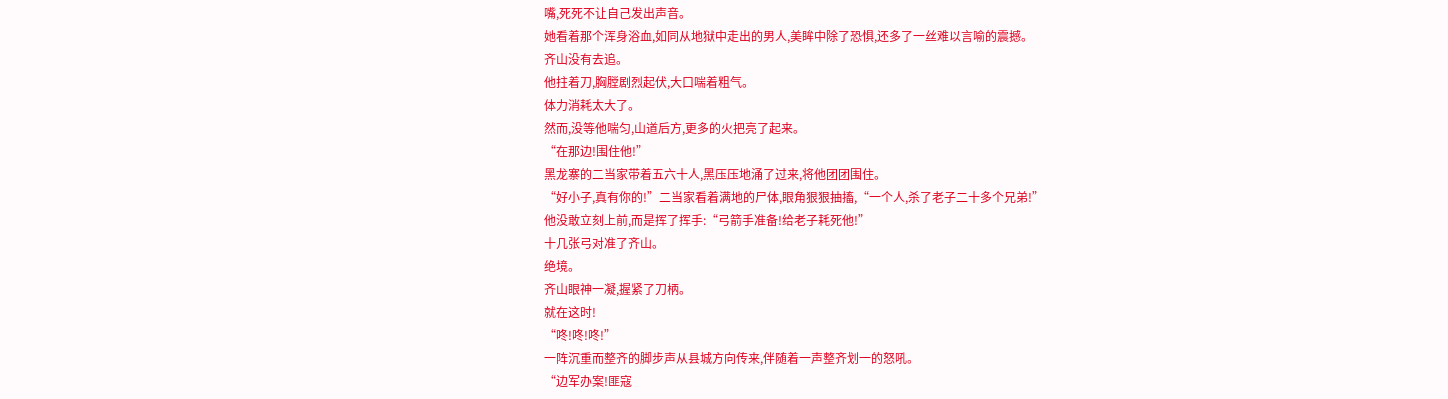嘴,死死不让自己发出声音。
她看着那个浑身浴血,如同从地狱中走出的男人,美眸中除了恐惧,还多了一丝难以言喻的震撼。
齐山没有去追。
他拄着刀,胸膛剧烈起伏,大口喘着粗气。
体力消耗太大了。
然而,没等他喘匀,山道后方,更多的火把亮了起来。
“在那边!围住他!”
黑龙寨的二当家带着五六十人,黑压压地涌了过来,将他团团围住。
“好小子,真有你的!”二当家看着满地的尸体,眼角狠狠抽搐,“一个人,杀了老子二十多个兄弟!”
他没敢立刻上前,而是挥了挥手:“弓箭手准备!给老子耗死他!”
十几张弓对准了齐山。
绝境。
齐山眼神一凝,握紧了刀柄。
就在这时!
“咚!咚!咚!”
一阵沉重而整齐的脚步声从县城方向传来,伴随着一声整齐划一的怒吼。
“边军办案!匪寇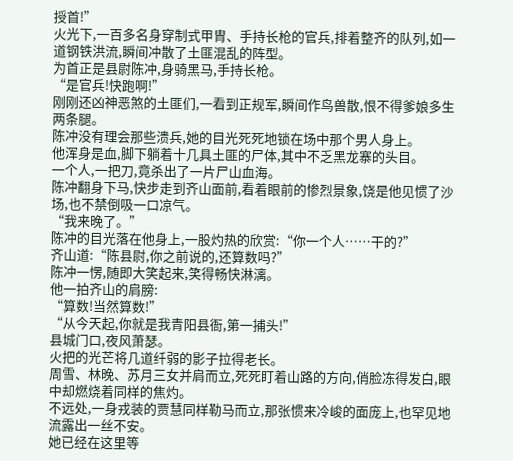授首!”
火光下,一百多名身穿制式甲胄、手持长枪的官兵,排着整齐的队列,如一道钢铁洪流,瞬间冲散了土匪混乱的阵型。
为首正是县尉陈冲,身骑黑马,手持长枪。
“是官兵!快跑啊!”
刚刚还凶神恶煞的土匪们,一看到正规军,瞬间作鸟兽散,恨不得爹娘多生两条腿。
陈冲没有理会那些溃兵,她的目光死死地锁在场中那个男人身上。
他浑身是血,脚下躺着十几具土匪的尸体,其中不乏黑龙寨的头目。
一个人,一把刀,竟杀出了一片尸山血海。
陈冲翻身下马,快步走到齐山面前,看着眼前的惨烈景象,饶是他见惯了沙场,也不禁倒吸一口凉气。
“我来晚了。”
陈冲的目光落在他身上,一股灼热的欣赏:“你一个人……干的?”
齐山道:“陈县尉,你之前说的,还算数吗?”
陈冲一愣,随即大笑起来,笑得畅快淋漓。
他一拍齐山的肩膀:
“算数!当然算数!”
“从今天起,你就是我青阳县衙,第一捕头!”
县城门口,夜风萧瑟。
火把的光芒将几道纤弱的影子拉得老长。
周雪、林晚、苏月三女并肩而立,死死盯着山路的方向,俏脸冻得发白,眼中却燃烧着同样的焦灼。
不远处,一身戎装的贾慧同样勒马而立,那张惯来冷峻的面庞上,也罕见地流露出一丝不安。
她已经在这里等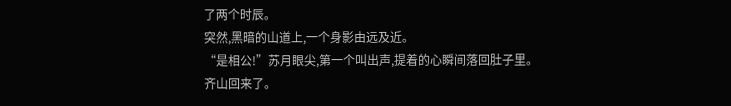了两个时辰。
突然,黑暗的山道上,一个身影由远及近。
“是相公!”苏月眼尖,第一个叫出声,提着的心瞬间落回肚子里。
齐山回来了。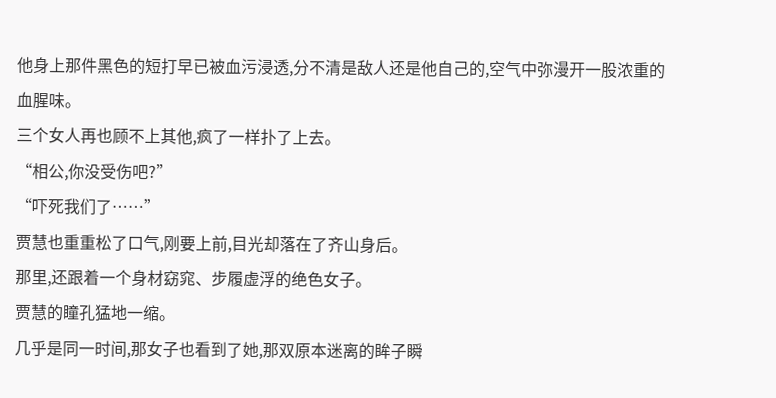他身上那件黑色的短打早已被血污浸透,分不清是敌人还是他自己的,空气中弥漫开一股浓重的血腥味。
三个女人再也顾不上其他,疯了一样扑了上去。
“相公,你没受伤吧?”
“吓死我们了……”
贾慧也重重松了口气,刚要上前,目光却落在了齐山身后。
那里,还跟着一个身材窈窕、步履虚浮的绝色女子。
贾慧的瞳孔猛地一缩。
几乎是同一时间,那女子也看到了她,那双原本迷离的眸子瞬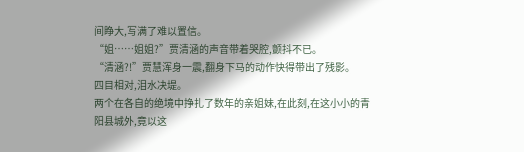间睁大,写满了难以置信。
“姐……姐姐?”贾清涵的声音带着哭腔,颤抖不已。
“清涵?!”贾慧浑身一震,翻身下马的动作快得带出了残影。
四目相对,泪水决堤。
两个在各自的绝境中挣扎了数年的亲姐妹,在此刻,在这小小的青阳县城外,竟以这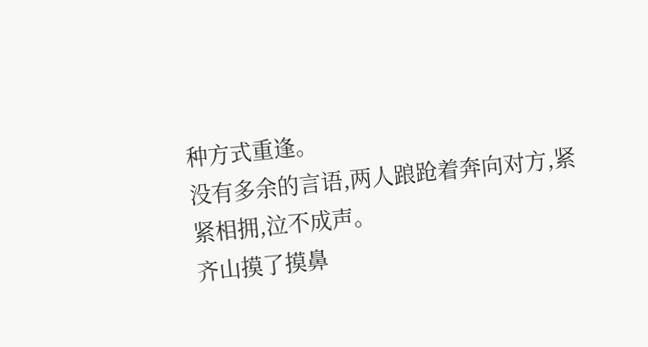种方式重逢。
没有多余的言语,两人踉跄着奔向对方,紧紧相拥,泣不成声。
齐山摸了摸鼻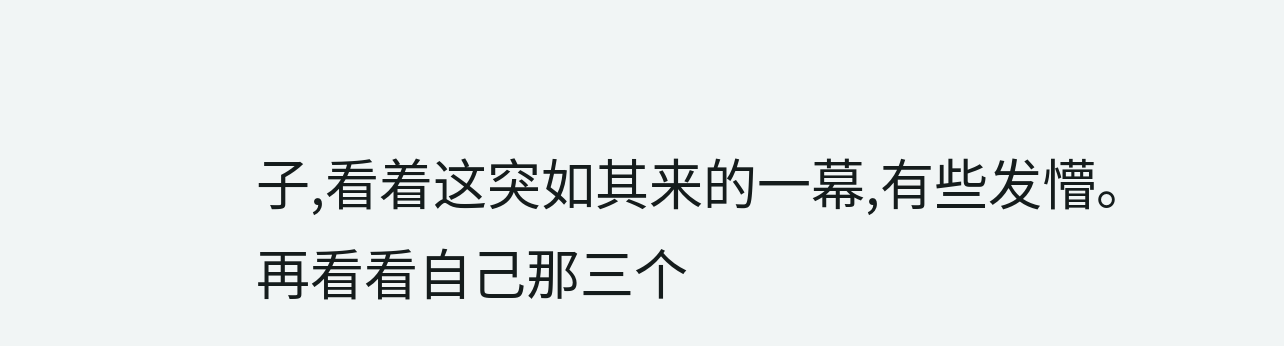子,看着这突如其来的一幕,有些发懵。
再看看自己那三个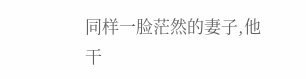同样一脸茫然的妻子,他干